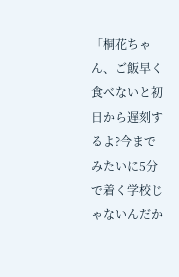「桐花ちゃん、ご飯早く食べないと初日から遅刻するよ?今までみたいに5分で着く学校じゃないんだか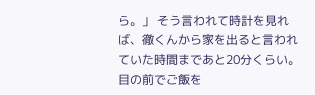ら。」 そう言われて時計を見れば、徹くんから家を出ると言われていた時間まであと20分くらい。 目の前でご飯を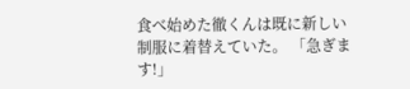食べ始めた徹くんは既に新しい制服に着替えていた。 「急ぎます!」